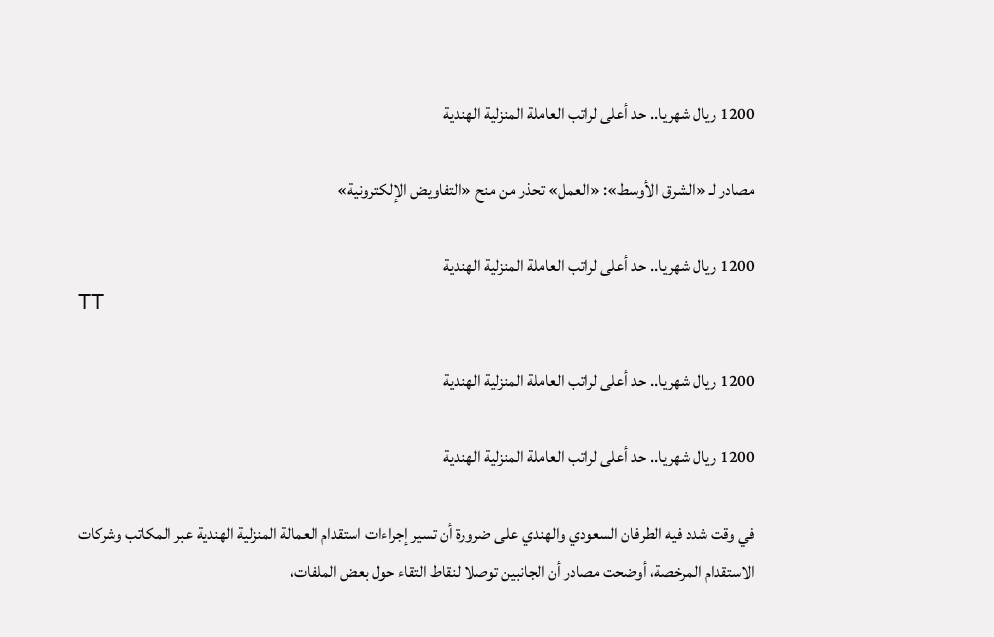1200 ريال شهريا.. حد أعلى لراتب العاملة المنزلية الهندية

مصادر لـ «الشرق الأوسط»: «العمل» تحذر من منح «التفاويض الإلكترونية»

1200 ريال شهريا.. حد أعلى لراتب العاملة المنزلية الهندية
TT

1200 ريال شهريا.. حد أعلى لراتب العاملة المنزلية الهندية

1200 ريال شهريا.. حد أعلى لراتب العاملة المنزلية الهندية

في وقت شدد فيه الطرفان السعودي والهندي على ضرورة أن تسير إجراءات استقدام العمالة المنزلية الهندية عبر المكاتب وشركات الاستقدام المرخصة، أوضحت مصادر أن الجانبين توصلا لنقاط التقاء حول بعض الملفات،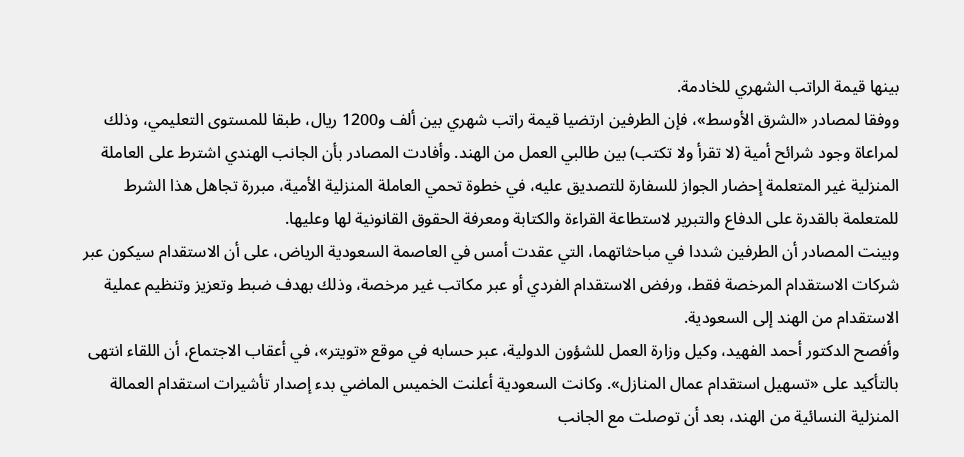بينها قيمة الراتب الشهري للخادمة.
ووفقا لمصادر «الشرق الأوسط»، فإن الطرفين ارتضيا قيمة راتب شهري بين ألف و1200 ريال، طبقا للمستوى التعليمي، وذلك لمراعاة وجود شرائح أمية (لا تقرأ ولا تكتب) بين طالبي العمل من الهند. وأفادت المصادر بأن الجانب الهندي اشترط على العاملة المنزلية غير المتعلمة إحضار الجواز للسفارة للتصديق عليه، في خطوة تحمي العاملة المنزلية الأمية، مبررة تجاهل هذا الشرط للمتعلمة بالقدرة على الدفاع والتبرير لاستطاعة القراءة والكتابة ومعرفة الحقوق القانونية لها وعليها.
وبينت المصادر أن الطرفين شددا في مباحثاتهما، التي عقدت أمس في العاصمة السعودية الرياض، على أن الاستقدام سيكون عبر شركات الاستقدام المرخصة فقط، ورفض الاستقدام الفردي أو عبر مكاتب غير مرخصة، وذلك بهدف ضبط وتعزيز وتنظيم عملية الاستقدام من الهند إلى السعودية.
وأفصح الدكتور أحمد الفهيد، وكيل وزارة العمل للشؤون الدولية، عبر حسابه في موقع «تويتر»، في أعقاب الاجتماع، أن اللقاء انتهى بالتأكيد على «تسهيل استقدام عمال المنازل». وكانت السعودية أعلنت الخميس الماضي بدء إصدار تأشيرات استقدام العمالة المنزلية النسائية من الهند، بعد أن توصلت مع الجانب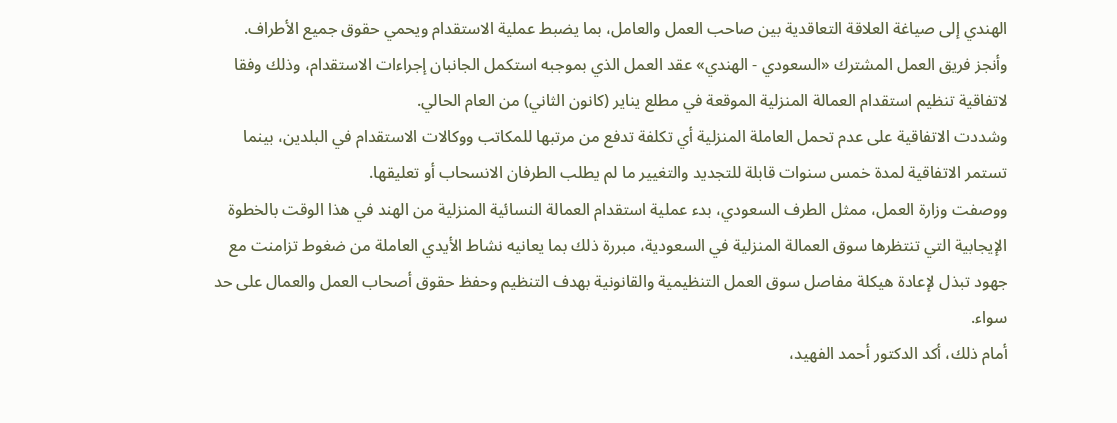الهندي إلى صياغة العلاقة التعاقدية بين صاحب العمل والعامل، بما يضبط عملية الاستقدام ويحمي حقوق جميع الأطراف.
وأنجز فريق العمل المشترك «السعودي - الهندي» عقد العمل الذي بموجبه استكمل الجانبان إجراءات الاستقدام، وذلك وفقا لاتفاقية تنظيم استقدام العمالة المنزلية الموقعة في مطلع يناير (كانون الثاني) من العام الحالي.
وشددت الاتفاقية على عدم تحمل العاملة المنزلية أي تكلفة تدفع من مرتبها للمكاتب ووكالات الاستقدام في البلدين، بينما تستمر الاتفاقية لمدة خمس سنوات قابلة للتجديد والتغيير ما لم يطلب الطرفان الانسحاب أو تعليقها.
ووصفت وزارة العمل، ممثل الطرف السعودي، بدء عملية استقدام العمالة النسائية المنزلية من الهند في هذا الوقت بالخطوة الإيجابية التي تنتظرها سوق العمالة المنزلية في السعودية، مبررة ذلك بما يعانيه نشاط الأيدي العاملة من ضغوط تزامنت مع جهود تبذل لإعادة هيكلة مفاصل سوق العمل التنظيمية والقانونية بهدف التنظيم وحفظ حقوق أصحاب العمل والعمال على حد سواء.
أمام ذلك، أكد الدكتور أحمد الفهيد،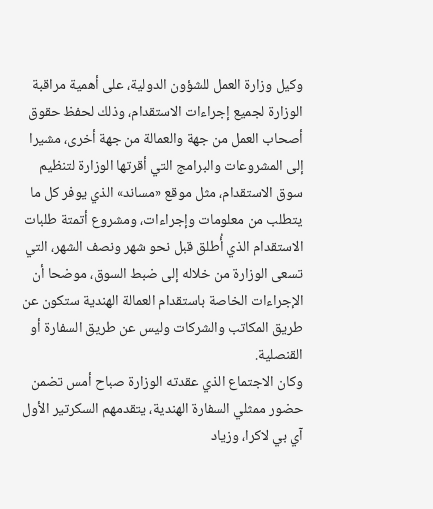وكيل وزارة العمل للشؤون الدولية، على أهمية مراقبة الوزارة لجميع إجراءات الاستقدام، وذلك لحفظ حقوق أصحاب العمل من جهة والعمالة من جهة أخرى، مشيرا إلى المشروعات والبرامج التي أقرتها الوزارة لتنظيم سوق الاستقدام، مثل موقع «مساند» الذي يوفر كل ما يتطلب من معلومات وإجراءات، ومشروع أتمتة طلبات الاستقدام الذي أُطلق قبل نحو شهر ونصف الشهر، التي تسعى الوزارة من خلاله إلى ضبط السوق، موضحا أن الإجراءات الخاصة باستقدام العمالة الهندية ستكون عن طريق المكاتب والشركات وليس عن طريق السفارة أو القنصلية.
وكان الاجتماع الذي عقدته الوزارة صباح أمس تضمن حضور ممثلي السفارة الهندية، يتقدمهم السكرتير الأول آي بي لاكرا، وزياد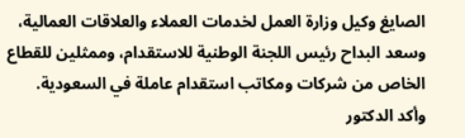الصايغ وكيل وزارة العمل لخدمات العملاء والعلاقات العمالية، وسعد البداح رئيس اللجنة الوطنية للاستقدام، وممثلين للقطاع الخاص من شركات ومكاتب استقدام عاملة في السعودية.
وأكد الدكتور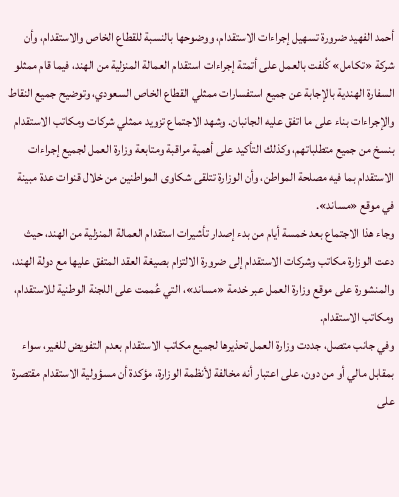أحمد الفهيد ضرورة تسهيل إجراءات الاستقدام، ووضوحها بالنسبة للقطاع الخاص والاستقدام، وأن شركة «تكامل» كُلفت بالعمل على أتمتة إجراءات استقدام العمالة المنزلية من الهند، فيما قام ممثلو السفارة الهندية بالإجابة عن جميع استفسارات ممثلي القطاع الخاص السعودي، وتوضيح جميع النقاط والإجراءات بناء على ما اتفق عليه الجانبان. وشهد الاجتماع تزويد ممثلي شركات ومكاتب الاستقدام بنسخ من جميع متطلباتهم، وكذلك التأكيد على أهمية مراقبة ومتابعة وزارة العمل لجميع إجراءات الاستقدام بما فيه مصلحة المواطن، وأن الوزارة تتلقى شكاوى المواطنين من خلال قنوات عدة مبينة في موقع «مساند».
وجاء هذا الاجتماع بعد خمسة أيام من بدء إصدار تأشيرات استقدام العمالة المنزلية من الهند، حيث دعت الوزارة مكاتب وشركات الاستقدام إلى ضرورة الالتزام بصيغة العقد المتفق عليها مع دولة الهند، والمنشورة على موقع وزارة العمل عبر خدمة «مساند»، التي عُممت على اللجنة الوطنية للاستقدام، ومكاتب الاستقدام.
وفي جانب متصل، جددت وزارة العمل تحذيرها لجميع مكاتب الاستقدام بعدم التفويض للغير، سواء بمقابل مالي أو من دون، على اعتبار أنه مخالفة لأنظمة الوزارة، مؤكدة أن مسؤولية الاستقدام مقتصرة على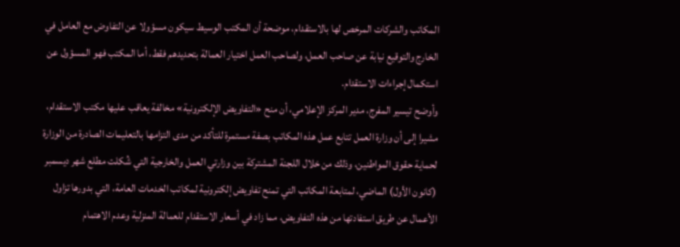المكاتب والشركات المرخص لها بالاستقدام، موضحة أن المكتب الوسيط سيكون مسؤولا عن التفاوض مع العامل في الخارج والتوقيع نيابة عن صاحب العمل، ولصاحب العمل اختيار العمالة بتحديدهم فقط، أما المكتب فهو المسؤول عن استكمال إجراءات الاستقدام.
وأوضح تيسير المفرج، مدير المركز الإعلامي، أن منح «التفاويض الإلكترونية» مخالفة يعاقب عليها مكتب الاستقدام، مشيرا إلى أن وزارة العمل تتابع عمل هذه المكاتب بصفة مستمرة للتأكد من مدى التزامها بالتعليمات الصادرة من الوزارة لحماية حقوق المواطنين، وذلك من خلال اللجنة المشتركة بين وزارتي العمل والخارجية التي شُكلت مطلع شهر ديسمبر (كانون الأول) الماضي، لمتابعة المكاتب التي تمنح تفاويض إلكترونية لمكاتب الخدمات العامة، التي بدورها تزاول الأعمال عن طريق استفادتها من هذه التفاويض، مما زاد في أسعار الاستقدام للعمالة المنزلية وعدم الاهتمام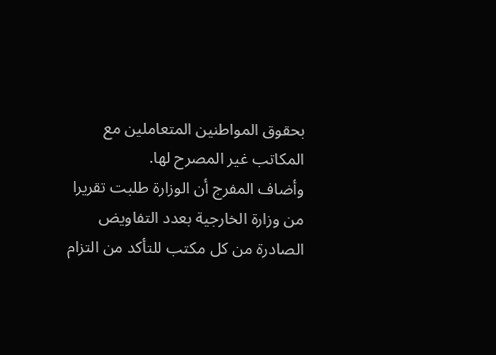بحقوق المواطنين المتعاملين مع المكاتب غير المصرح لها.
وأضاف المفرج أن الوزارة طلبت تقريرا من وزارة الخارجية بعدد التفاويض الصادرة من كل مكتب للتأكد من التزام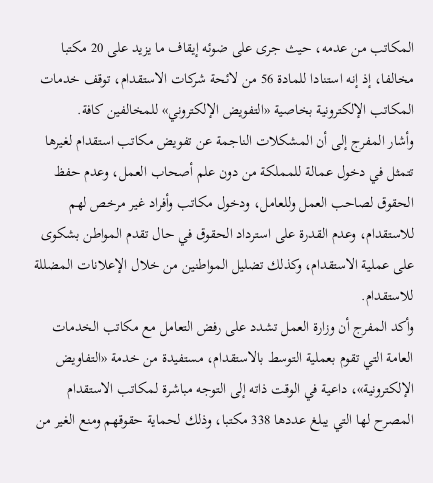المكاتب من عدمه، حيث جرى على ضوئه إيقاف ما يزيد على 20 مكتبا مخالفا، إذ إنه استنادا للمادة 56 من لائحة شركات الاستقدام، توقف خدمات المكاتب الإلكترونية بخاصية «التفويض الإلكتروني» للمخالفين كافة.
وأشار المفرج إلى أن المشكلات الناجمة عن تفويض مكاتب استقدام لغيرها تتمثل في دخول عمالة للمملكة من دون علم أصحاب العمل، وعدم حفظ الحقوق لصاحب العمل وللعامل، ودخول مكاتب وأفراد غير مرخص لهم للاستقدام، وعدم القدرة على استرداد الحقوق في حال تقدم المواطن بشكوى على عملية الاستقدام، وكذلك تضليل المواطنين من خلال الإعلانات المضللة للاستقدام.
وأكد المفرج أن وزارة العمل تشدد على رفض التعامل مع مكاتب الخدمات العامة التي تقوم بعملية التوسط بالاستقدام، مستفيدة من خدمة «التفاويض الإلكترونية»، داعية في الوقت ذاته إلى التوجه مباشرة لمكاتب الاستقدام المصرح لها التي يبلغ عددها 338 مكتبا، وذلك لحماية حقوقهم ومنع الغير من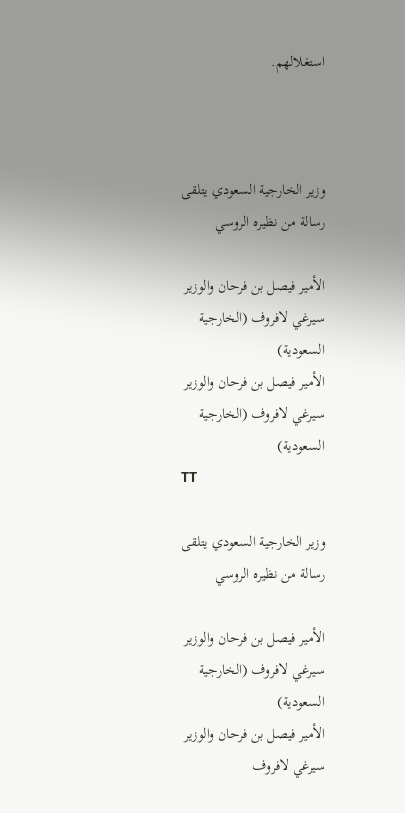استغلالهم.



وزير الخارجية السعودي يتلقى رسالة من نظيره الروسي

الأمير فيصل بن فرحان والوزير سيرغي لافروف (الخارجية السعودية)
الأمير فيصل بن فرحان والوزير سيرغي لافروف (الخارجية السعودية)
TT

وزير الخارجية السعودي يتلقى رسالة من نظيره الروسي

الأمير فيصل بن فرحان والوزير سيرغي لافروف (الخارجية السعودية)
الأمير فيصل بن فرحان والوزير سيرغي لافروف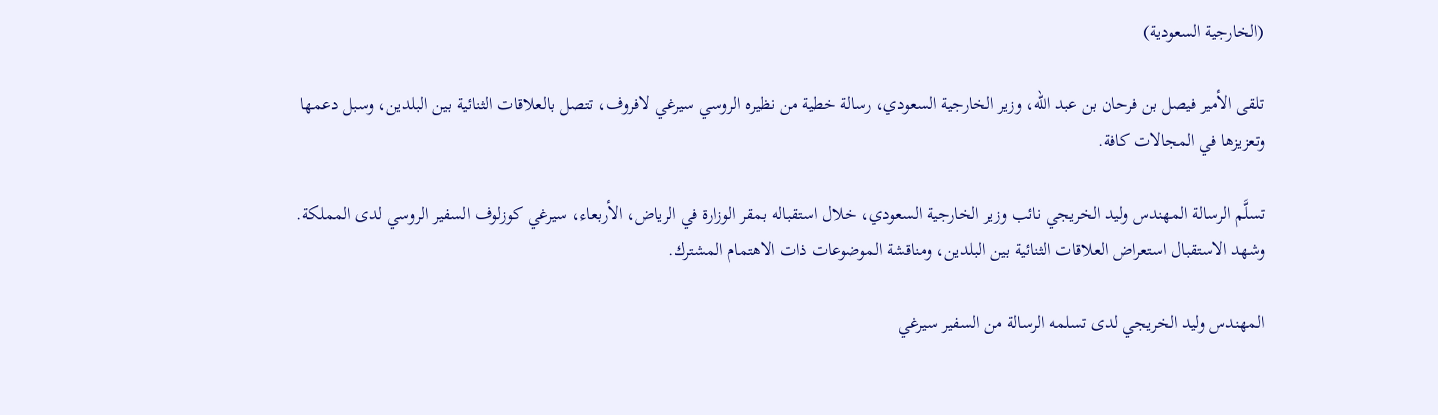(الخارجية السعودية)

تلقى الأمير فيصل بن فرحان بن عبد الله، وزير الخارجية السعودي، رسالة خطية من نظيره الروسي سيرغي لافروف، تتصل بالعلاقات الثنائية بين البلدين، وسبل دعمها وتعزيزها في المجالات كافة.

تسلَّم الرسالة المهندس وليد الخريجي نائب وزير الخارجية السعودي، خلال استقباله بمقر الوزارة في الرياض، الأربعاء، سيرغي كوزلوف السفير الروسي لدى المملكة. وشهد الاستقبال استعراض العلاقات الثنائية بين البلدين، ومناقشة الموضوعات ذات الاهتمام المشترك.

المهندس وليد الخريجي لدى تسلمه الرسالة من السفير سيرغي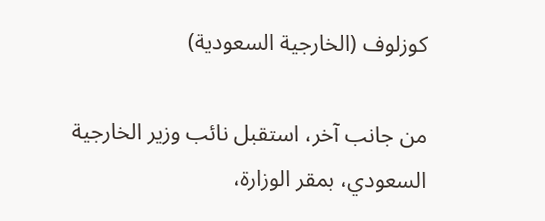كوزلوف (الخارجية السعودية)

من جانب آخر، استقبل نائب وزير الخارجية السعودي، بمقر الوزارة،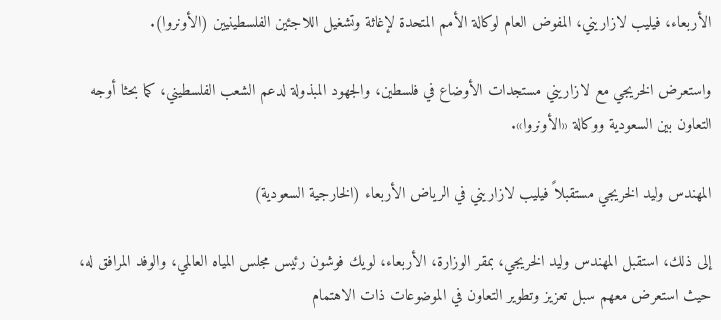الأربعاء، فيليب لازاريني، المفوض العام لوكالة الأمم المتحدة لإغاثة وتشغيل اللاجئين الفلسطينيين (الأونروا).

واستعرض الخريجي مع لازاريني مستجدات الأوضاع في فلسطين، والجهود المبذولة لدعم الشعب الفلسطيني، كما بحثا أوجه التعاون بين السعودية ووكالة «الأونروا».

المهندس وليد الخريجي مستقبلاً فيليب لازاريني في الرياض الأربعاء (الخارجية السعودية)

إلى ذلك، استقبل المهندس وليد الخريجي، بمقر الوزارة، الأربعاء، لويك فوشون رئيس مجلس المياه العالمي، والوفد المرافق له، حيث استعرض معهم سبل تعزيز وتطوير التعاون في الموضوعات ذات الاهتمام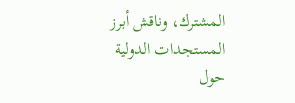المشترك، وناقش أبرز المستجدات الدولية حول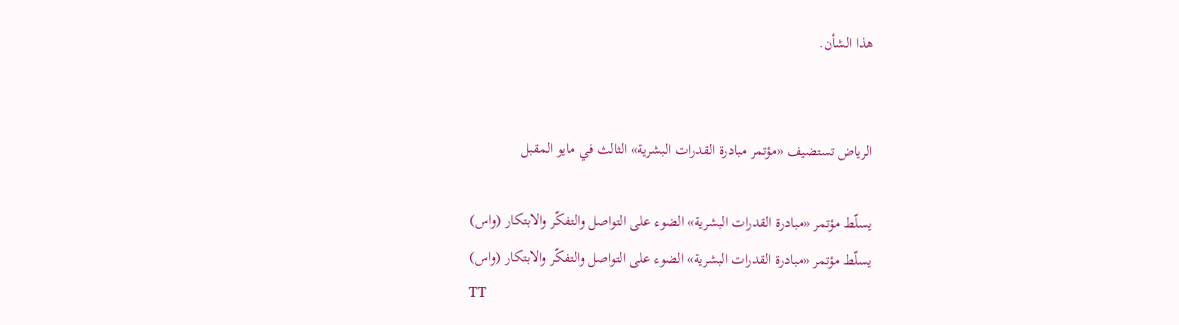هذا الشأن.


الرياض تستضيف «مؤتمر مبادرة القدرات البشرية» الثالث في مايو المقبل

يسلّط مؤتمر «مبادرة القدرات البشرية» الضوء على التواصل والتفكّر والابتكار (واس)
يسلّط مؤتمر «مبادرة القدرات البشرية» الضوء على التواصل والتفكّر والابتكار (واس)
TT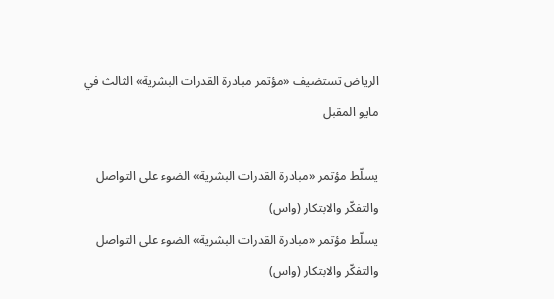الرياض تستضيف «مؤتمر مبادرة القدرات البشرية» الثالث في مايو المقبل

يسلّط مؤتمر «مبادرة القدرات البشرية» الضوء على التواصل والتفكّر والابتكار (واس)
يسلّط مؤتمر «مبادرة القدرات البشرية» الضوء على التواصل والتفكّر والابتكار (واس)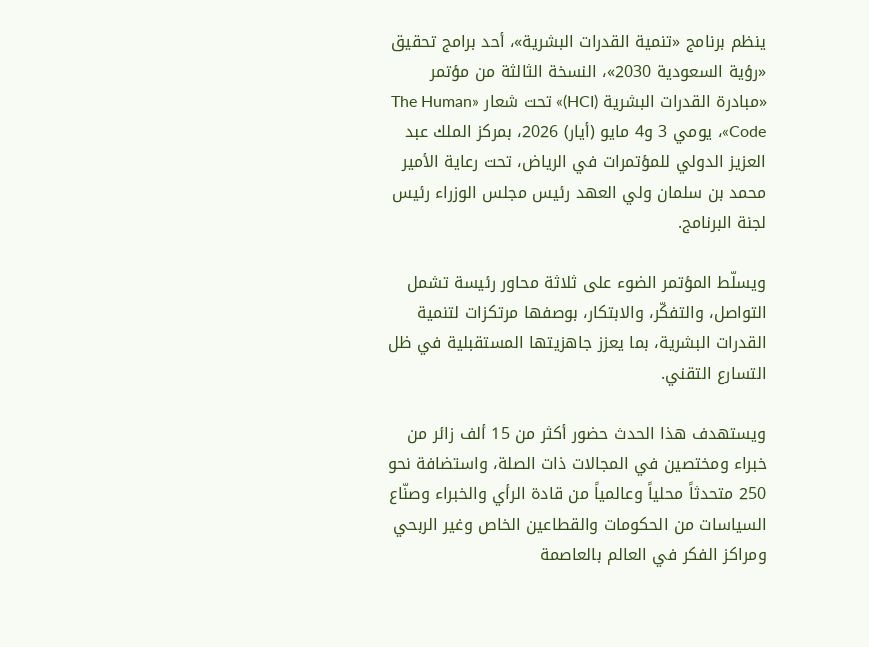ينظم برنامج «تنمية القدرات البشرية»، أحد برامج تحقيق «رؤية السعودية 2030»، النسخة الثالثة من مؤتمر «مبادرة القدرات البشرية (HCI)» تحت شعار «The Human Code»، يومي 3 و4 مايو (أيار) 2026، بمركز الملك عبد العزيز الدولي للمؤتمرات في الرياض، تحت رعاية الأمير محمد بن سلمان ولي العهد رئيس مجلس الوزراء رئيس لجنة البرنامج.

ويسلّط المؤتمر الضوء على ثلاثة محاور رئيسة تشمل التواصل، والتفكّر، والابتكار، بوصفها مرتكزات لتنمية القدرات البشرية، بما يعزز جاهزيتها المستقبلية في ظل التسارع التقني.

ويستهدف هذا الحدث حضور أكثر من 15 ألف زائر من خبراء ومختصين في المجالات ذات الصلة، واستضافة نحو 250 متحدثاً محلياً وعالمياً من قادة الرأي والخبراء وصنّاع السياسات من الحكومات والقطاعين الخاص وغير الربحي ومراكز الفكر في العالم بالعاصمة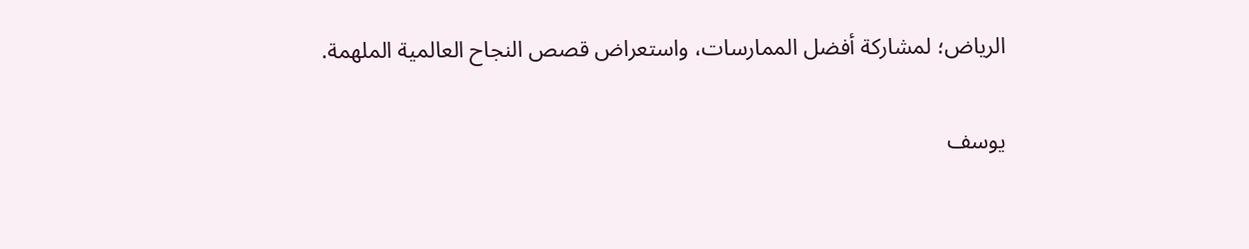الرياض؛ لمشاركة أفضل الممارسات، واستعراض قصص النجاح العالمية الملهمة.

يوسف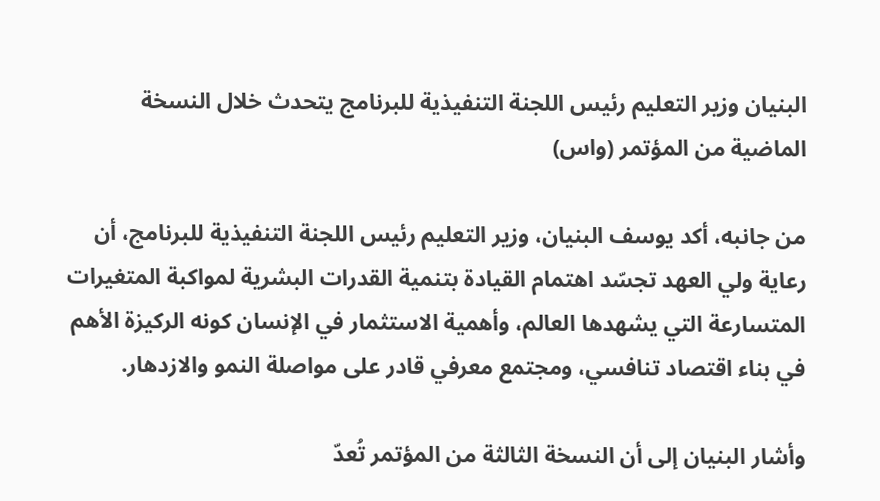البنيان وزير التعليم رئيس اللجنة التنفيذية للبرنامج يتحدث خلال النسخة الماضية من المؤتمر (واس)

من جانبه، أكد يوسف البنيان، وزير التعليم رئيس اللجنة التنفيذية للبرنامج، أن رعاية ولي العهد تجسّد اهتمام القيادة بتنمية القدرات البشرية لمواكبة المتغيرات المتسارعة التي يشهدها العالم، وأهمية الاستثمار في الإنسان كونه الركيزة الأهم في بناء اقتصاد تنافسي، ومجتمع معرفي قادر على مواصلة النمو والازدهار.

وأشار البنيان إلى أن النسخة الثالثة من المؤتمر تُعدّ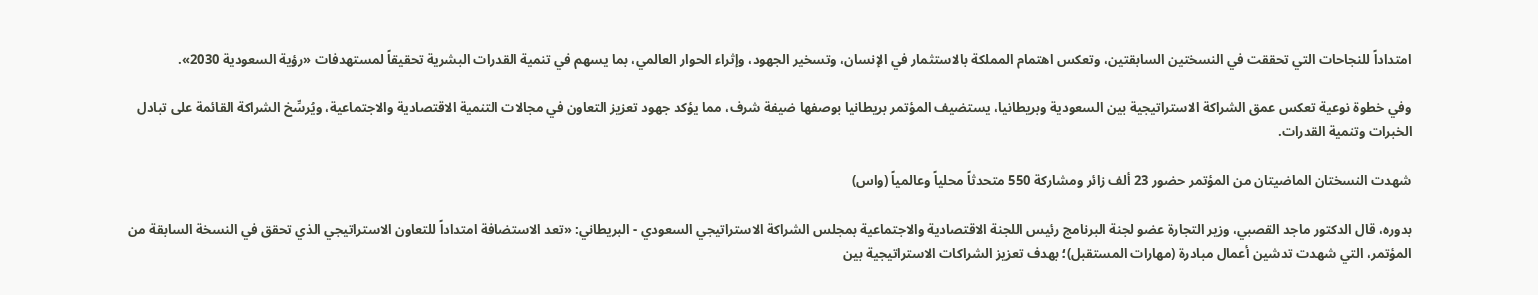امتداداً للنجاحات التي تحققت في النسختين السابقتين، وتعكس اهتمام المملكة بالاستثمار في الإنسان، وتسخير الجهود، وإثراء الحوار العالمي، بما يسهم في تنمية القدرات البشرية تحقيقاً لمستهدفات «رؤية السعودية 2030».

وفي خطوة نوعية تعكس عمق الشراكة الاستراتيجية بين السعودية وبريطانيا، يستضيف المؤتمر بريطانيا بوصفها ضيفة شرف، مما يؤكد جهود تعزيز التعاون في مجالات التنمية الاقتصادية والاجتماعية، ويُرسِّخ الشراكة القائمة على تبادل الخبرات وتنمية القدرات.

شهدت النسختان الماضيتان من المؤتمر حضور 23 ألف زائر ومشاركة 550 متحدثاً محلياً وعالمياً (واس)

بدوره، قال الدكتور ماجد القصبي، وزير التجارة عضو لجنة البرنامج رئيس اللجنة الاقتصادية والاجتماعية بمجلس الشراكة الاستراتيجي السعودي - البريطاني: «تعد الاستضافة امتداداً للتعاون الاستراتيجي الذي تحقق في النسخة السابقة من المؤتمر، التي شهدت تدشين أعمال مبادرة (مهارات المستقبل)؛ بهدف تعزيز الشراكات الاستراتيجية بين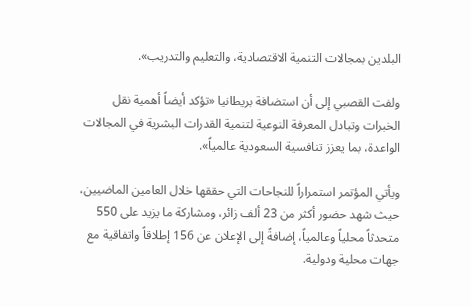البلدين بمجالات التنمية الاقتصادية، والتعليم والتدريب».

ولفت القصبي إلى أن استضافة بريطانيا «تؤكد أيضاً أهمية نقل الخبرات وتبادل المعرفة النوعية لتنمية القدرات البشرية في المجالات الواعدة، بما يعزز تنافسية السعودية عالمياً».

ويأتي المؤتمر استمراراً للنجاحات التي حققها خلال العامين الماضيين، حيث شهد حضور أكثر من 23 ألف زائر، ومشاركة ما يزيد على 550 متحدثاً محلياً وعالمياً، إضافةً إلى الإعلان عن 156 إطلاقاً واتفاقية مع جهات محلية ودولية.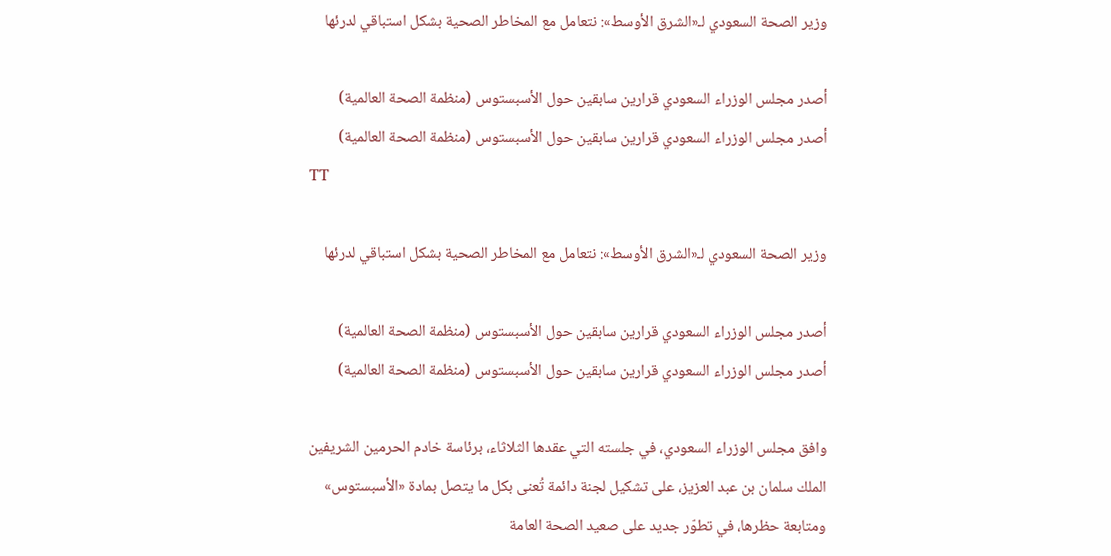وزير الصحة السعودي لـ«الشرق الأوسط»: نتعامل مع المخاطر الصحية بشكل استباقي لدرئها

أصدر مجلس الوزراء السعودي قرارين سابقين حول الأسبستوس (منظمة الصحة العالمية)
أصدر مجلس الوزراء السعودي قرارين سابقين حول الأسبستوس (منظمة الصحة العالمية)
TT

وزير الصحة السعودي لـ«الشرق الأوسط»: نتعامل مع المخاطر الصحية بشكل استباقي لدرئها

أصدر مجلس الوزراء السعودي قرارين سابقين حول الأسبستوس (منظمة الصحة العالمية)
أصدر مجلس الوزراء السعودي قرارين سابقين حول الأسبستوس (منظمة الصحة العالمية)

وافق مجلس الوزراء السعودي، في جلسته التي عقدها الثلاثاء، برئاسة خادم الحرمين الشريفين الملك سلمان بن عبد العزيز، على تشكيل لجنة دائمة تُعنى بكل ما يتصل بمادة «الأسبستوس» ومتابعة حظرها، في تطوّر جديد على صعيد الصحة العامة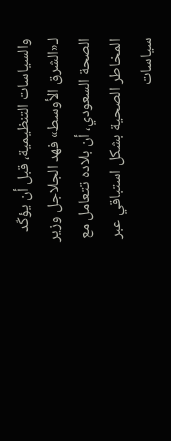والسياسات التنظيمية، قبل أن يؤكّد لـ«الشرق الأوسط» فهد الجلاجل وزير الصحة السعودي، أن بلاده تتعامل مع المخاطر الصحية بشكل استباقي عبر سياسات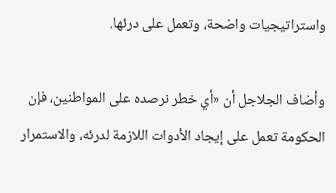واستراتيجيات واضحة، وتعمل على درئها.

وأضاف الجلاجل أن «أي خطر نرصده على المواطنين، فإن الحكومة تعمل على إيجاد الأدوات اللازمة لدرئه، والاستمرار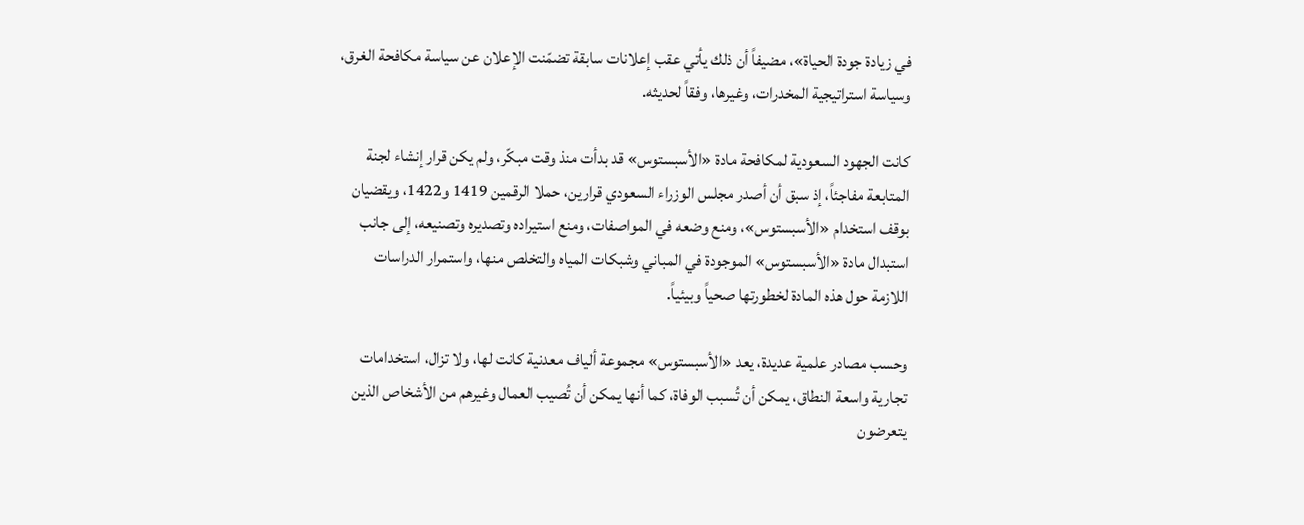في زيادة جودة الحياة»، مضيفاً أن ذلك يأتي عقب إعلانات سابقة تضمّنت الإعلان عن سياسة مكافحة الغرق، وسياسة استراتيجية المخدرات، وغيرها، وفقاً لحديثه.

كانت الجهود السعودية لمكافحة مادة «الأسبستوس» قد بدأت منذ وقت مبكّر، ولم يكن قرار إنشاء لجنة المتابعة مفاجئاً، إذ سبق أن أصدر مجلس الوزراء السعودي قرارين، حملا الرقمين 1419 و1422، ويقضيان بوقف استخدام «الأسبستوس»، ومنع وضعه في المواصفات، ومنع استيراده وتصديره وتصنيعه، إلى جانب استبدال مادة «الأسبستوس» الموجودة في المباني وشبكات المياه والتخلص منها، واستمرار الدراسات اللازمة حول هذه المادة لخطورتها صحياً وبيئياً.

وحسب مصادر علمية عديدة، يعد «الأسبستوس» مجموعة ألياف معدنية كانت لها، ولا تزال، استخدامات تجارية واسعة النطاق، يمكن أن تُسبب الوفاة، كما أنها يمكن أن تُصيب العمال وغيرهم من الأشخاص الذين يتعرضون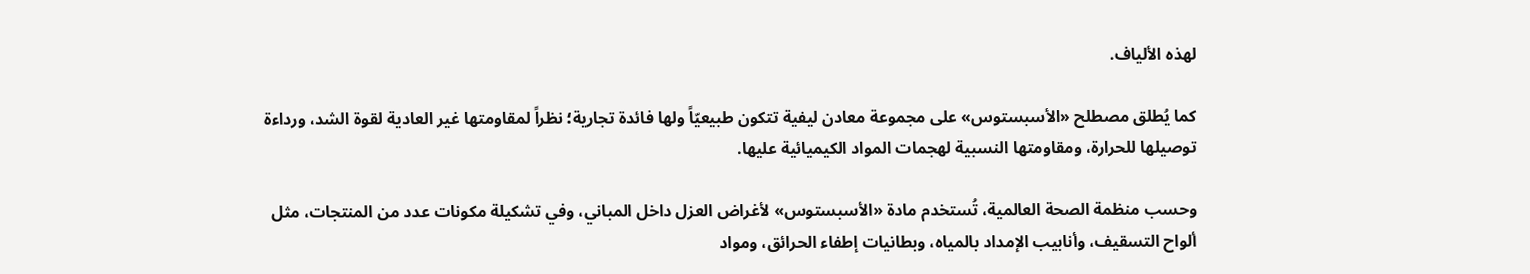لهذه الألياف.

كما يُطلق مصطلح «الأسبستوس» على مجموعة معادن ليفية تتكون طبيعيّاً ولها فائدة تجارية؛ نظراً لمقاومتها غير العادية لقوة الشد، ورداءة توصيلها للحرارة، ومقاومتها النسبية لهجمات المواد الكيميائية عليها.

وحسب منظمة الصحة العالمية، تُستخدم مادة «الأسبستوس» لأغراض العزل داخل المباني، وفي تشكيلة مكونات عدد من المنتجات، مثل ألواح التسقيف، وأنابيب الإمداد بالمياه، وبطانيات إطفاء الحرائق، ومواد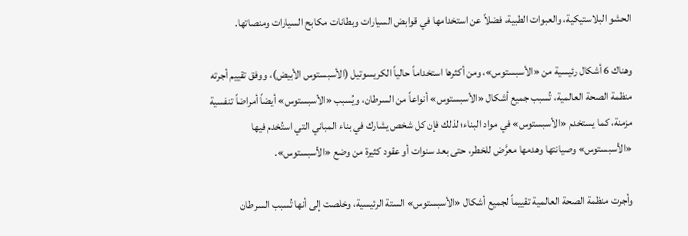الحشو البلاستيكية، والعبوات الطبية، فضلاً عن استخدامها في قوابض السيارات وبطانات مكابح السيارات ومنصاتها.

وهناك 6 أشكال رئيسية من «الأسبستوس»، ومن أكثرها استخداماً حالياً الكريسوتيل (الأسبستوس الأبيض)، ووفق تقييم أجرته منظمة الصحة العالمية، تُسبب جميع أشكال «الأسبستوس» أنواعاً من السرطان، ويُسبب «الأسبستوس» أيضاً أمراضاً تنفسية مزمنة، كما يستخدم «الأسبستوس» في مواد البناء؛ لذلك فإن كل شخص يشارك في بناء المباني التي استُخدم فيها «الأسبستوس» وصيانتها وهدمها معرَّض للخطر، حتى بعد سنوات أو عقود كثيرة من وضع «الأسبستوس».

وأجرت منظمة الصحة العالمية تقييماً لجميع أشكال «الأسبستوس» الستة الرئيسية، وخلصت إلى أنها تُسبب السرطان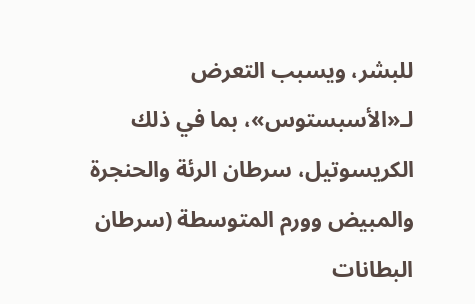للبشر، ويسبب التعرض لـ«الأسبستوس»، بما في ذلك الكريسوتيل، سرطان الرئة والحنجرة والمبيض وورم المتوسطة (سرطان البطانات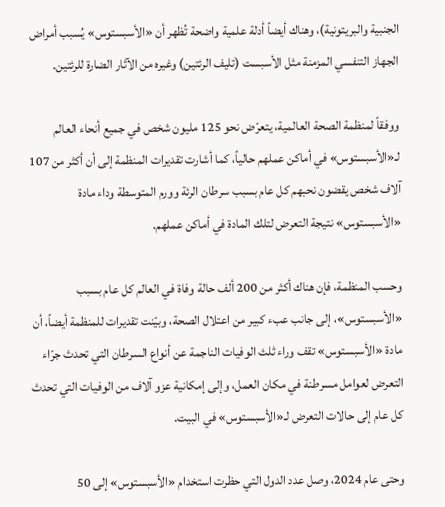الجنبية والبريتونية)، وهناك أيضاً أدلة علمية واضحة تُظهر أن «الأسبستوس» يُسبب أمراض الجهاز التنفسي المزمنة مثل الأسبست (تليف الرئتين) وغيره من الآثار الضارة للرئتين.

ووفقاً لمنظمة الصحة العالمية، يتعرّض نحو 125 مليون شخص في جميع أنحاء العالم لـ«الأسبستوس» في أماكن عملهم حالياً، كما أشارت تقديرات المنظمة إلى أن أكثر من 107 آلاف شخص يقضون نحبهم كل عام بسبب سرطان الرئة وورم المتوسطة وداء مادة «الأسبستوس» نتيجة التعرض لتلك المادة في أماكن عملهم.

وحسب المنظمة، فإن هناك أكثر من 200 ألف حالة وفاة في العالم كل عام بسبب «الأسبستوس»، إلى جانب عبء كبير من اعتلال الصحة، وبيّنت تقديرات للمنظمة أيضاً، أن مادة «الأسبستوس» تقف وراء ثلث الوفيات الناجمة عن أنواع السرطان التي تحدث جرّاء التعرض لعوامل مسرطنة في مكان العمل، وإلى إمكانية عزو آلاف من الوفيات التي تحدث كل عام إلى حالات التعرض لـ«الأسبستوس» في البيت.

وحتى عام 2024، وصل عدد الدول التي حظرت استخدام «الأسبستوس» إلى 50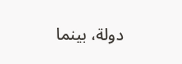دولة، بينما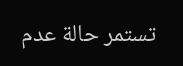تستمر حالة عدم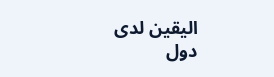اليقين لدى دول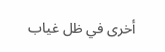أخرى في ظل غياب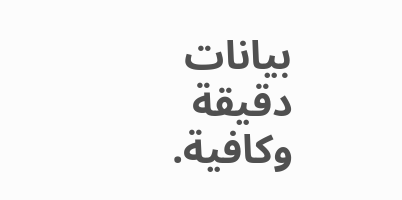بيانات دقيقة وكافية.